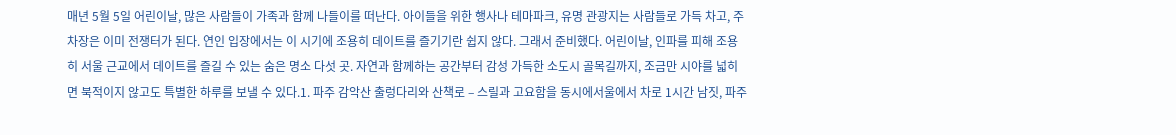매년 5월 5일 어린이날, 많은 사람들이 가족과 함께 나들이를 떠난다. 아이들을 위한 행사나 테마파크, 유명 관광지는 사람들로 가득 차고, 주차장은 이미 전쟁터가 된다. 연인 입장에서는 이 시기에 조용히 데이트를 즐기기란 쉽지 않다. 그래서 준비했다. 어린이날, 인파를 피해 조용히 서울 근교에서 데이트를 즐길 수 있는 숨은 명소 다섯 곳. 자연과 함께하는 공간부터 감성 가득한 소도시 골목길까지, 조금만 시야를 넓히면 북적이지 않고도 특별한 하루를 보낼 수 있다.1. 파주 감악산 출렁다리와 산책로 – 스릴과 고요함을 동시에서울에서 차로 1시간 남짓, 파주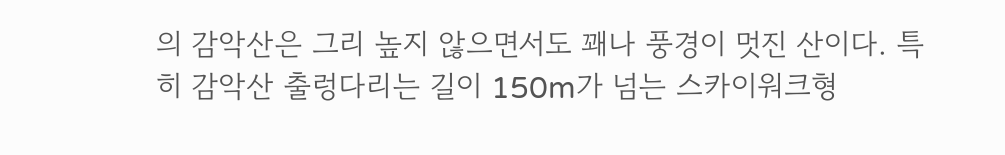의 감악산은 그리 높지 않으면서도 꽤나 풍경이 멋진 산이다. 특히 감악산 출렁다리는 길이 150m가 넘는 스카이워크형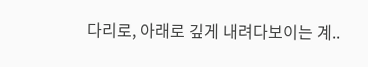다리로, 아래로 깊게 내려다보이는 계..